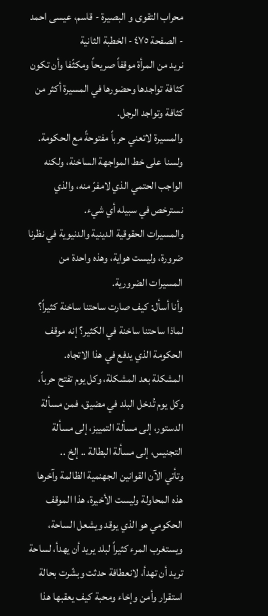محراب التقوى و البصيرة - قاسم، عيسى احمد - الصفحة ٤٧٥ - الخطبة الثانية
نريد من المرأة موقفاً صريحاً ومكثّفا وأن تكون كثافة تواجدها وحضورها في المسيرة أكثر من كثافة وتواجد الرجل.
والمسيرة لاتعني حرباً مفتوحةً مع الحكومة. ولسنا على خط المواجهة الساخنة، ولكنه الواجب الحتمي الذي لامفرّ منه، والذي نسترخص في سبيله أي شيء.
والمسيرات الحقوقية الدينية والدنيوية في نظرنا ضرورة، وليست هواية، وهذه واحدة من المسيرات الضرورية.
وأنا أسأل: كيف صارت ساحتنا ساخنة كثيراً؟ لماذا ساحتنا ساخنة في الكثير؟ إنه موقف الحكومة الذي يدفع في هذا الاتجاه.
المشكلة بعد المشكلة، وكل يوم تفتح حرباً، وكل يوم تُدخل البلد في مضيق، فمن مسألة الدستور، إلى مسألة التمييز، إلى مسألة التجنيس، إلى مسألة البطالة .. إلخ ..
وتأتي الآن القوانين الجهنمية الظالمة وآخرها هذه المحاولة وليست الأخيرة، هذا الموقف الحكومي هو الذي يوقد ويشعل الساحة، ويستغرب المرء كثيراً لبلد يريد أن يهدأ، لساحة تريد أن تهدأ، لانعطافة حدثت وبشّرت بحالة استقرار وأمن وإخاء ومحبة كيف يعقبها هذا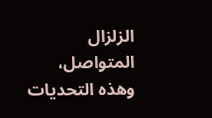الزلزال المتواصل، وهذه التحديات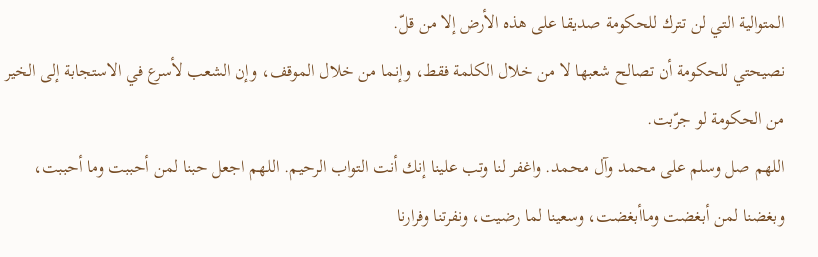المتوالية التي لن تترك للحكومة صديقا على هذه الأرض إلا من قلّ.
نصيحتي للحكومة أن تصالح شعبها لا من خلال الكلمة فقط، وإنما من خلال الموقف، وإن الشعب لأسرع في الاستجابة إلى الخير من الحكومة لو جرّبت.
اللهم صل وسلم على محمد وآل محمد. واغفر لنا وتب علينا إنك أنت التواب الرحيم. اللهم اجعل حبنا لمن أحببت وما أحببت، وبغضنا لمن أبغضت وماأبغضت، وسعينا لما رضيت، ونفرتنا وفرارنا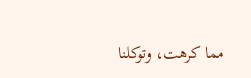مما كرهت، وتوكلنا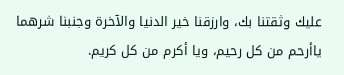عليك وثقتنا بك، وارزقنا خير الدنيا والآخرة وجنبنا شرهما ياأرحم من كل رحيم، ويا أكرم من كل كريم.